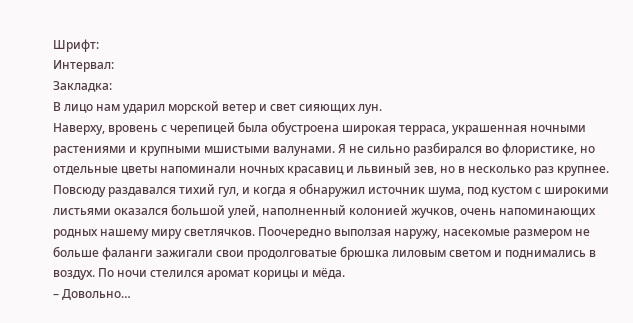Шрифт:
Интервал:
Закладка:
В лицо нам ударил морской ветер и свет сияющих лун.
Наверху, вровень с черепицей была обустроена широкая терраса, украшенная ночными растениями и крупными мшистыми валунами. Я не сильно разбирался во флористике, но отдельные цветы напоминали ночных красавиц и львиный зев, но в несколько раз крупнее. Повсюду раздавался тихий гул, и когда я обнаружил источник шума, под кустом с широкими листьями оказался большой улей, наполненный колонией жучков, очень напоминающих родных нашему миру светлячков. Поочередно выползая наружу, насекомые размером не больше фаланги зажигали свои продолговатые брюшка лиловым светом и поднимались в воздух. По ночи стелился аромат корицы и мёда.
– Довольно…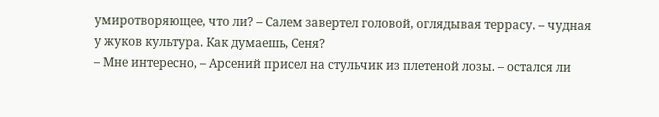умиротворяющее, что ли? – Салем завертел головой, оглядывая террасу. – чудная у жуков культура. Как думаешь, Сеня?
– Мне интересно, – Арсений присел на стульчик из плетеной лозы. – остался ли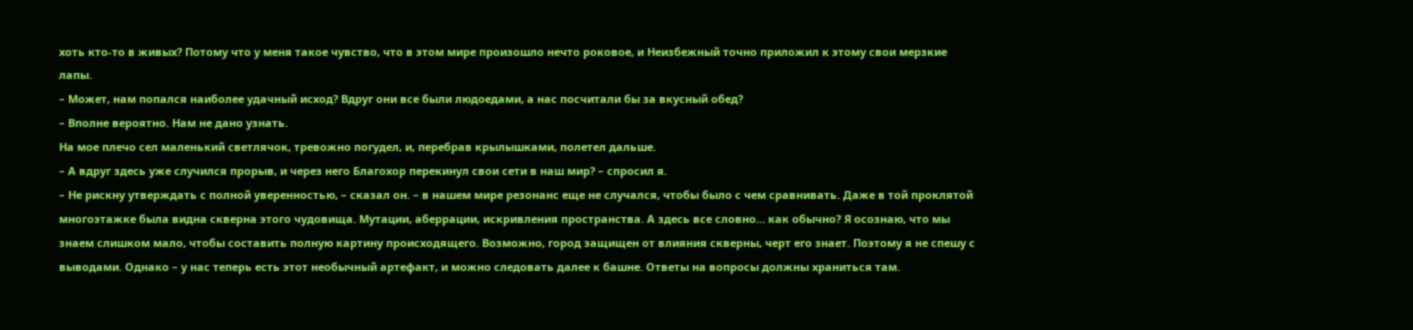хоть кто-то в живых? Потому что у меня такое чувство, что в этом мире произошло нечто роковое, и Неизбежный точно приложил к этому свои мерзкие лапы.
– Может, нам попался наиболее удачный исход? Вдруг они все были людоедами, а нас посчитали бы за вкусный обед?
– Вполне вероятно. Нам не дано узнать.
На мое плечо сел маленький светлячок, тревожно погудел, и, перебрав крылышками, полетел дальше.
– А вдруг здесь уже случился прорыв, и через него Благохор перекинул свои сети в наш мир? – спросил я.
– Не рискну утверждать с полной уверенностью, – сказал он. – в нашем мире резонанс еще не случался, чтобы было с чем сравнивать. Даже в той проклятой многоэтажке была видна скверна этого чудовища. Мутации, аберрации, искривления пространства. А здесь все словно… как обычно? Я осознаю, что мы знаем слишком мало, чтобы составить полную картину происходящего. Возможно, город защищен от влияния скверны, черт его знает. Поэтому я не спешу с выводами. Однако – у нас теперь есть этот необычный артефакт, и можно следовать далее к башне. Ответы на вопросы должны храниться там.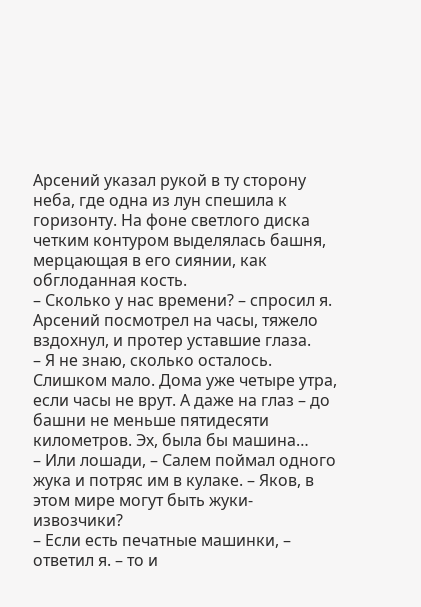Арсений указал рукой в ту сторону неба, где одна из лун спешила к горизонту. На фоне светлого диска четким контуром выделялась башня, мерцающая в его сиянии, как обглоданная кость.
– Сколько у нас времени? – спросил я.
Арсений посмотрел на часы, тяжело вздохнул, и протер уставшие глаза.
– Я не знаю, сколько осталось. Слишком мало. Дома уже четыре утра, если часы не врут. А даже на глаз – до башни не меньше пятидесяти километров. Эх, была бы машина…
– Или лошади, – Салем поймал одного жука и потряс им в кулаке. – Яков, в этом мире могут быть жуки-извозчики?
– Если есть печатные машинки, – ответил я. – то и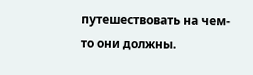путешествовать на чем-то они должны.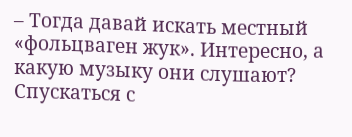– Тогда давай искать местный «фольцваген жук». Интересно, а какую музыку они слушают?
Спускаться с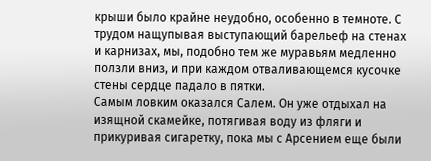крыши было крайне неудобно, особенно в темноте. С трудом нащупывая выступающий барельеф на стенах и карнизах, мы, подобно тем же муравьям медленно ползли вниз, и при каждом отваливающемся кусочке стены сердце падало в пятки.
Самым ловким оказался Салем. Он уже отдыхал на изящной скамейке, потягивая воду из фляги и прикуривая сигаретку, пока мы с Арсением еще были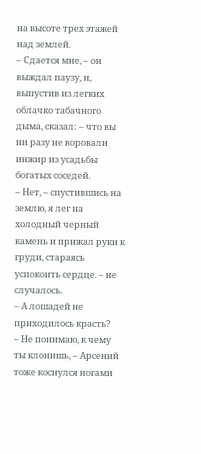на высоте трех этажей над землей.
– Сдается мне, – он выждал паузу, и, выпустив из легких облачко табачного дыма, сказал: – что вы ни разу не воровали инжир из усадьбы богатых соседей.
– Нет, – спустившись на землю, я лег на холодный черный камень и прижал руки к груди, стараясь успокоить сердце. – не случалось.
– А лошадей не приходилось красть?
– Не понимаю, к чему ты клонишь, – Арсений тоже коснулся ногами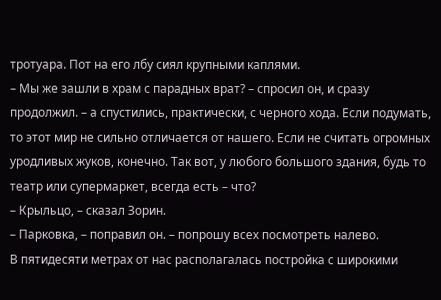тротуара. Пот на его лбу сиял крупными каплями.
– Мы же зашли в храм с парадных врат? – спросил он, и сразу продолжил. – а спустились, практически, с черного хода. Если подумать, то этот мир не сильно отличается от нашего. Если не считать огромных уродливых жуков, конечно. Так вот, у любого большого здания, будь то театр или супермаркет, всегда есть – что?
– Крыльцо, – сказал Зорин.
– Парковка, – поправил он. – попрошу всех посмотреть налево.
В пятидесяти метрах от нас располагалась постройка с широкими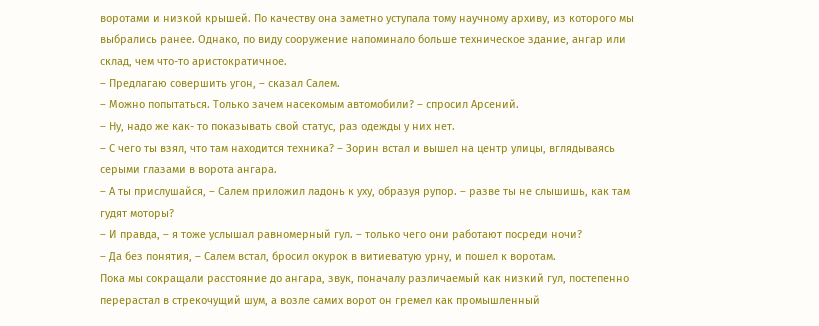воротами и низкой крышей. По качеству она заметно уступала тому научному архиву, из которого мы выбрались ранее. Однако, по виду сооружение напоминало больше техническое здание, ангар или склад, чем что-то аристократичное.
– Предлагаю совершить угон, – сказал Салем.
– Можно попытаться. Только зачем насекомым автомобили? – спросил Арсений.
– Ну, надо же как- то показывать свой статус, раз одежды у них нет.
– С чего ты взял, что там находится техника? – Зорин встал и вышел на центр улицы, вглядываясь серыми глазами в ворота ангара.
– А ты прислушайся, – Салем приложил ладонь к уху, образуя рупор. – разве ты не слышишь, как там гудят моторы?
– И правда, – я тоже услышал равномерный гул. – только чего они работают посреди ночи?
– Да без понятия, – Салем встал, бросил окурок в витиеватую урну, и пошел к воротам.
Пока мы сокращали расстояние до ангара, звук, поначалу различаемый как низкий гул, постепенно перерастал в стрекочущий шум, а возле самих ворот он гремел как промышленный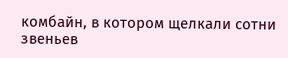комбайн, в котором щелкали сотни звеньев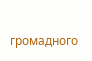громадного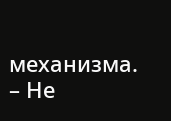механизма.
– Не